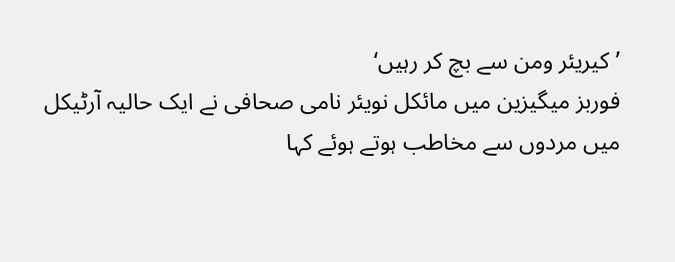’کیریئر ومن سے بچ کر رہیں‘
فوربز میگیزین میں مائکل نویئر نامی صحافی نے ایک حالیہ آرٹیکل میں مردوں سے مخاطب ہوتے ہوئے کہا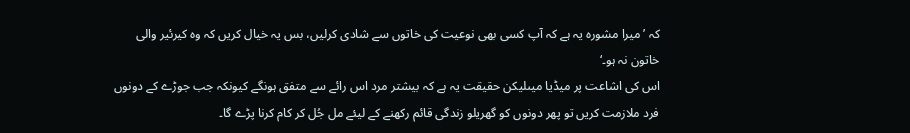کہ ’میرا مشورہ یہ ہے کہ آپ کسی بھی نوعیت کی خاتوں سے شادی کرلیں، بس یہ خیال کریں کہ وہ کیرئیر والی خاتون نہ ہو۔‘
اس کی اشاعت پر میڈیا میںلیکن حقیقت یہ ہے کہ بیشتر مرد اس رائے سے متفق ہونگے کیونکہ جب جوڑے کے دونوں فرد ملازمت کریں تو پھر دونوں کو گھریلو زندگی قائم رکھنے کے لیئے مل جُل کر کام کرنا پڑے گا۔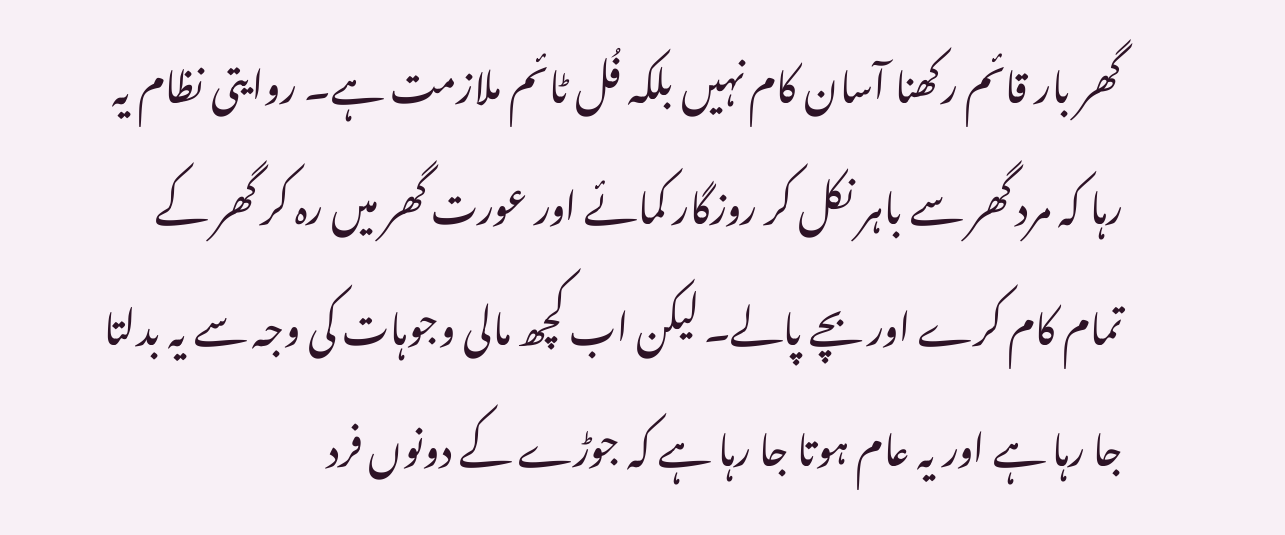گھر بار قائم رکھنا آسان کام نہیں بلکہ فُل ٹائم ملازمت ہے۔ روایتی نظام یہ رہا کہ مرد گھر سے باہر نکل کر روزگار کمائے اور عورت گھر میں رہ کر گھر کے تمام کام کرے اور بچے پالے۔ لیکن اب کچھ مالی وجوہات کی وجہ سے یہ بدلتا جا رہا ہے اور یہ عام ہوتا جا رہا ہے کہ جوڑے کے دونوں فرد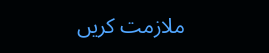ملازمت کریں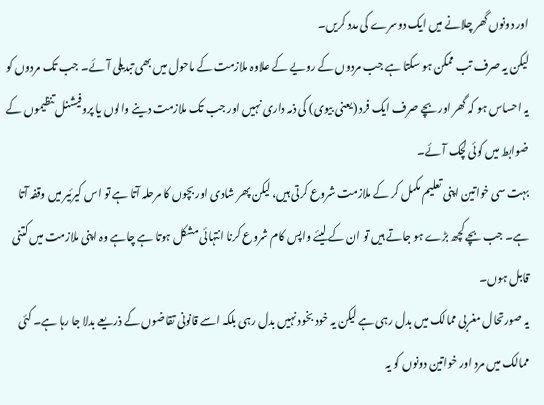اور دونوں گھر چلانے میں ایک دوسرے کی مدد کریں۔
لیکن یہ صرف تب ممکن ہو سکتا ہے جب مردوں کے رویے کے علاوہ ملازمت کے ماحول میں بھی تبدیلی آئے۔ جب تک مردوں کو یہ احساس ہو کہ گھر اور بچے صرف ایک فرد (یعنی بیوی) کی ذمہ داری نہیں اور جب تک ملازمت دینے والوں یا پروفیشنل تنظیموں کے ضوابط میں کوئی لچک آئے۔
بہت سی خواتین اپنی تعلیم مکمل کر کے ملازمت شروع کرتی ہیں، لیکن پھر شادی اور بچوں کا مرحلہ آتا ہے تو اس کیرئیر میں وقفہ آتا ہے۔ جب بچے کچھ بڑے ہو جاتے ہیں تو ان کے لیئے واپس کام شروع کرنا انتہائی مشکل ہوتا ہے چاہے وہ اپنی ملازمت میں کتنی قابل ہوں۔
یہ صورتحال مغربی ممالک میں بدل رہی ہے لیکن یہ خود بخود نہیں بدل رہی بلکہ اسے قانونی تقاضوں کے ذریعے بدلا جا رہا ہے۔ کئی ممالک میں مرد اور خواتین دونوں کو یہ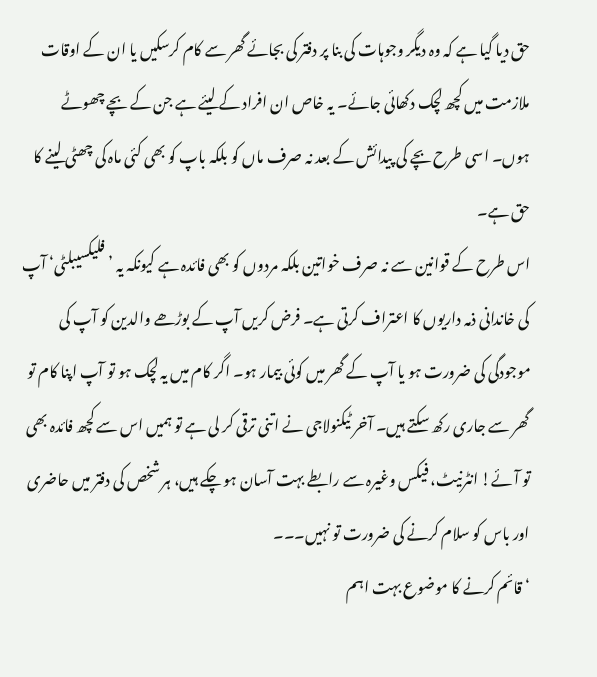حق دیا گیا ہے کہ وہ دیگر وجوہات کی بنا پر دفتر کی بجائے گھر سے کام کرسکیں یا ان کے اوقات ملازمت میں کچھ لچک دکھائی جائے۔ یہ خاص ان افراد کے لیئے ہے جن کے بچے چھوٹے ہوں۔ اسی طرح بچے کی پیدائش کے بعد نہ صرف ماں کو بلکہ باپ کو بھی کئی ماہ کی چھٹی لینے کا حق ہے۔
اس طرح کے قوانین سے نہ صرف خواتین بلکہ مردوں کو بھی فائدہ ہے کیونکہ یہ ’فلیکسیبلٹی‘ آپ کی خاندانی ذمہ داریوں کا اعتراف کرتی ہے۔ فرض کریں آپ کے بوڑھے والدین کو آپ کی موجودگی کی ضرورت ہو یا آپ کے گھر میں کوئی بیمار ہو۔ اگر کام میں یہ لچک ہو تو آپ اپنا کام تو گھر سے جاری رکھ سکتے ہیں۔ آخر ٹیکنولاجی نے اتنی ترقی کر لی ہے تو ہمیں اس سے کچھ فائدہ بھی تو آئے! انٹرنیٹ، فیکس وغیرہ سے رابطے بہت آسان ہو چکے ہیں، ہر شخص کی دفتر میں حاضری اور باس کو سلام کرنے کی ضرورت تو نہیں۔۔۔
‘ قائم کرنے کا موضوع بہت اہم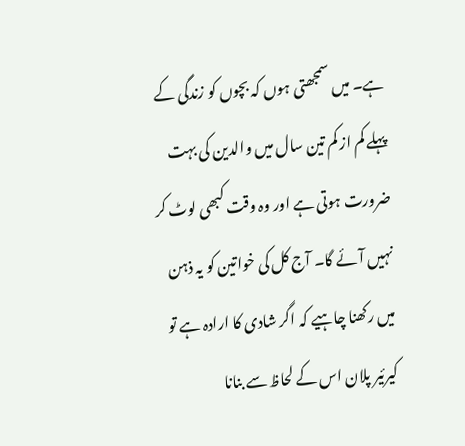ہے۔ میں سمجھتی ہوں کہ بچوں کو زندگی کے پہلے کم از کم تین سال میں والدین کی بہت ضرورت ہوتی ہے اور وہ وقت کبھی لوٹ کر نہیں آئے گا۔ آج کل کی خواتین کو یہ ذہن میں رکھنا چاہیے کہ اگر شادی کا ارادہ ہے تو کیرئیر پلان اس کے لحاظ سے بنانا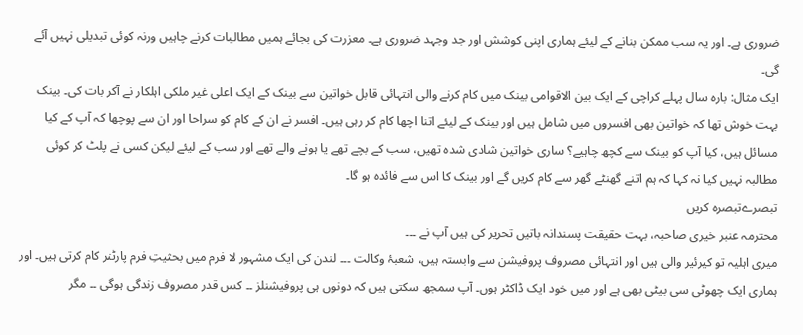ضروری ہے۔ اور یہ سب ممکن بنانے کے لیئے ہماری اپنی کوشش اور جد وجہد ضروری ہے۔ معزرت کی بجائے ہمیں مطالبات کرنے چاہیں ورنہ کوئی تبدیلی نہیں آئے گی۔
ایک مثال: بارہ سال پہلے کراچی کے ایک بین الاقوامی بینک میں کام کرنے والی انتہائی قابل خواتین سے بینک کے ایک اعلی غیر ملکی اہلکار نے آکر بات کی۔ بینک بہت خوش تھا کہ خواتین بھی افسروں میں شامل ہیں اور بینک کے لیئے اتنا اچھا کام کر رہی ہیں۔ افسر نے ان کے کام کو سراحا اور ان سے پوچھا کہ آپ کے کیا مسائل ہیں، کیا آپ کو بینک سے کچھ چاہیے؟ ساری خواتین شادی شدہ تھیں، سب کے بچے تھے یا ہونے والے تھے اور سب کے لیئے لیکن کسی نے پلٹ کر کوئی مطالبہ نہیں کیا نہ کہا کہ ہم اتنے گھنٹے گھر سے کام کریں گے اور بینک کا اس سے فائدہ ہو گا۔
تبصرےتبصرہ کریں
محترمہ عنبر خيری صاحبہ، بہت حقيقت پسندانہ باتيں تحرير کی ہيں آپ نے ۔۔۔
ميری اہليہ تو کيرئير والی ہيں اور انتہائی مصروف پروفيشن سے وابستہ ہيں، شعبۂ وکالت ۔۔۔ لندن کی ايک مشہور لا فرم ميں بحثيتِ فرم پارٹنر کام کرتی ہيں۔ اور ہماری ايک چھوٹی سی بيٹی بھی ہے اور ميں خود ايک ڈاکٹر ہوں۔ آپ سمجھ سکتی ہيں کہ دونوں ہی پروفيشنلز ۔۔ کس قدر مصروف زندگی ہوگی ۔۔ مگر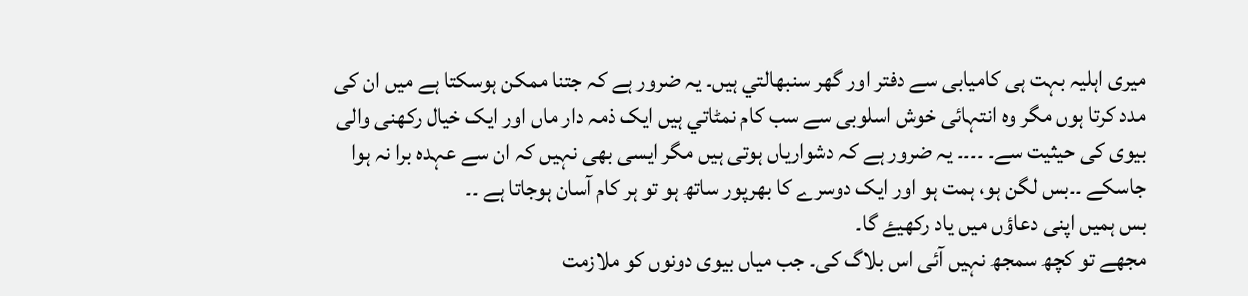ميری اہليہ بہت ہی کاميابی سے دفتر اور گھر سنبھالتي ہيں۔ يہ ضرور ہے کہ جتنا ممکن ہوسکتا ہے ميں ان کی مدد کرتا ہوں مگر وہ انتہائی خوش اسلوبی سے سب کام نمٹاتي ہيں ايک ذمہ دار ماں اور ايک خيال رکھنی والی بيوی کی حيثيت سے۔ ۔۔۔۔ يہ ضرور ہے کہ دشوارياں ہوتی ہيں مگر ايسی بھی نہیں کہ ان سے عہدہ برا نہ ہوا جاسکے ۔۔بس لگن ہو، ہمت ہو اور ايک دوسرے کا بھرپور ساتھ ہو تو ہر کام آسان ہوجاتا ہے ۔۔
بس ہميں اپنی دعاؤں ميں ياد رکھيۓ گا۔
مجھے تو کچھ سمجھ نہيں آئی اس بلاگ کی۔ جب مياں بيوی دونوں کو ملازمت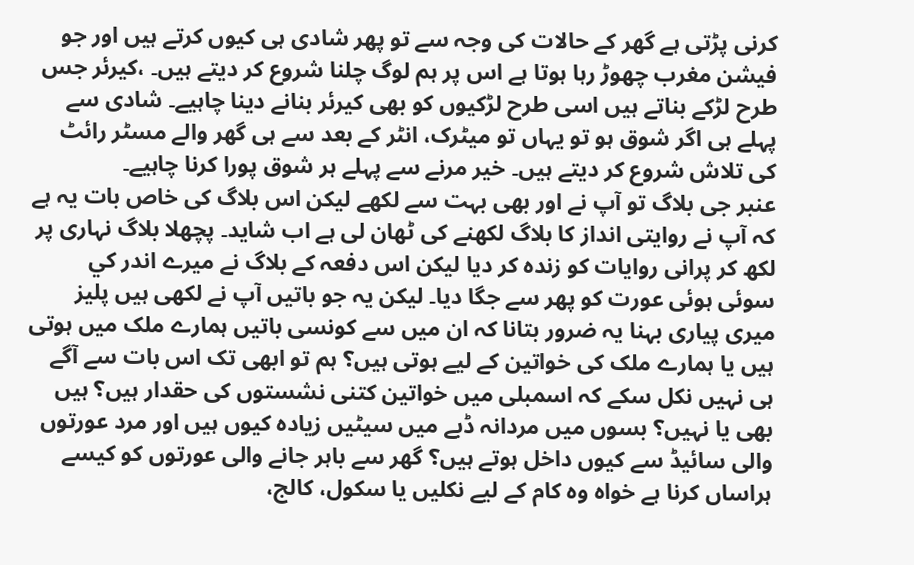کرنی پڑتی ہے گھر کے حالات کی وجہ سے تو پھر شادی ہی کيوں کرتے ہيں اور جو فيشن مغرب چھوڑ رہا ہوتا ہے اس پر ہم لوگ چلنا شروع کر ديتے ہيں۔ ،کيرئر جس طرح لڑکے بناتے ہيں اسی طرح لڑکيوں کو بھی کيرئر بنانے دينا چاہیے۔ شادی سے پہلے ہی اگر شوق ہو تو يہاں تو ميٹرک، انٹر کے بعد سے ہی گھر والے مسٹر رائٹ کی تلاش شروع کر ديتے ہيں۔ خير مرنے سے پہلے ہر شوق پورا کرنا چاہیے۔
عنبر جی بلاگ تو آپ نے اور بھی بہت سے لکھے ليکن اس بلاگ کی خاص بات يہ ہے کہ آپ نے روايتی انداز کا بلاگ لکھنے کی ٹھان لی ہے اب شايد۔ پچھلا بلاگ نہاری پر لکھ کر پرانی روايات کو زندہ کر ديا ليکن اس دفعہ کے بلاگ نے ميرے اندر کي سوئی ہوئی عورت کو پھر سے جگا ديا۔ ليکن يہ جو باتيں آپ نے لکھی ہيں پليز ميری پياری بہنا يہ ضرور بتانا کہ ان ميں سے کونسی باتيں ہمارے ملک ميں ہوتی ہيں يا ہمارے ملک کی خواتين کے لیے ہوتی ہيں؟ ہم تو ابھی تک اس بات سے آگے ہی نہيں نکل سکے کہ اسمبلی ميں خواتين کتنی نشستوں کی حقدار ہيں؟ ہيں بھی يا نہيں؟ بسوں ميں مردانہ ڈبے ميں سيٹيں زيادہ کيوں ہيں اور مرد عورتوں والی سائيڈ سے کيوں داخل ہوتے ہيں؟ گھر سے باہر جانے والی عورتوں کو کيسے ہراساں کرنا ہے خواہ وہ کام کے لیے نکليں يا سکول، کالج،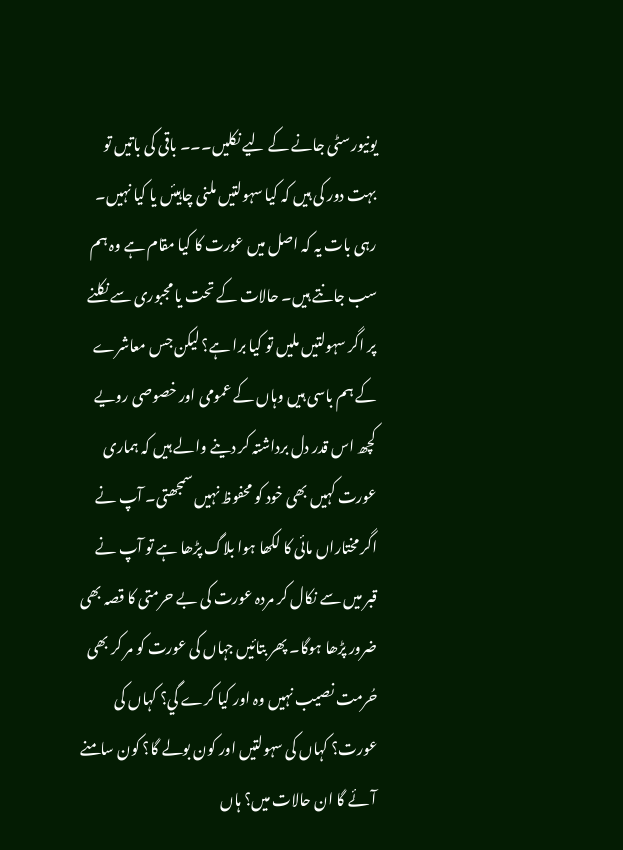يونيورسٹی جانے کے لیے نکليں۔۔۔ باقی کی باتيں تو بہت دور کی ہيں کہ کيا سہولتيں ملنی چاہيئں يا کيا نہيں۔ رہی بات يہ کہ اصل ميں عورت کا کيا مقام ہے وہ ہم سب جانتے ہيں۔ حالات کے تحت يا مجبوری سے نکلنے پر اگر سہولتيں مليں تو کيا برا ہے؟ ليکن جس معاشرے کے ہم باسی ہيں وہاں کے عمومی اور خصوصی رويے کچھ اس قدر دل برداشتہ کر دينے والے ہيں کہ ہماری عورت کہيں بھی خود کو محفوظ نہيں سمجھتی۔ آپ نے اگر مختاراں مائی کا لکھا ہوا بلاگ پڑھا ہے تو آپ نے قبر ميں سے نکال کر مردہ عورت کی بے حرمتی کا قصہ بھی ضرور پڑھا ہوگا۔ پھر بتائيں جہاں کی عورت کو مر کر بھی حُرمت نصيب نہيں وہ اور کيا کرے گي؟ کہاں کی عورت؟ کہاں کی سہولتيں اور کون بولے گا؟ کون سامنے آئے گا ان حالات ميں؟ ہاں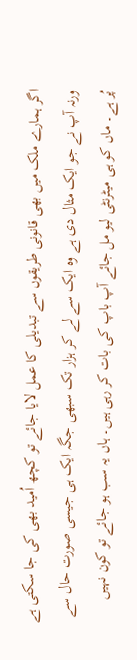اگر ہمارے ملک ميں بھی قانونی طريقوں سے تبديلی کا عمل لايا جائے تو کچھ اُميد بھی کی جا سکتی ہے ورنہ آپ نے جو ايک مثال دی ہے وہ ايک سے لے کر ہزار تک سبھی جگہ ايک ہی جيسی صورت حال سے پُر ہے۔ ماں کو ہی ميٹرنٹی ليو مل جائے آپ باپ کی بات کر رہی ہيں۔ ہاں يہ سب ہو جائے تو کون نہيں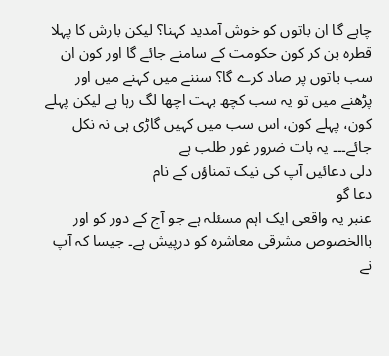چاہے گا ان باتوں کو خوش آمديد کہنا؟ ليکن بارش کا پہلا قطرہ بن کر کون حکومت کے سامنے جائے گا اور کون ان سب باتوں پر صاد کرے گا؟ سننے ميں کہنے ميں اور پڑھنے ميں تو يہ سب کچھ بہت اچھا لگ رہا ہے ليکن پہلے کون، پہلے کون، اس سب ميں کہيں گاڑی ہی نہ نکل جائے۔۔۔ يہ بات ضرور غور طلب ہے
دلی دعائيں آپ کی نيک تمناؤں کے نام
دعا گو
عنبر یہ واقعی ایک اہم مسئلہ ہے جو آج کے دور کو اور باالخصوص مشرقی معاشرہ کو درپیش ہے۔ جیسا کہ آپ نے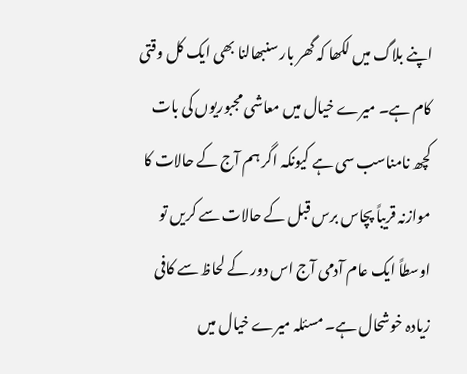اپنے بلاگ میں لکھا کہ گھر بار سنبھالنا بھی ایک کل وقتی کام ہے۔ میرے خیال میں معاشی مجبوریوں کی بات کچھ نامناسب سی ہے کیونکہ اگر ہم آج کے حالات کا موازنہ قریباً پچاس برس قبل کے حالات سے کریں تو اوسطاً ایک عام آدمی آج اس دور کے لحاظ سے کافی زیادہ خوشحال ہے۔ مسئلہ میرے خیال میں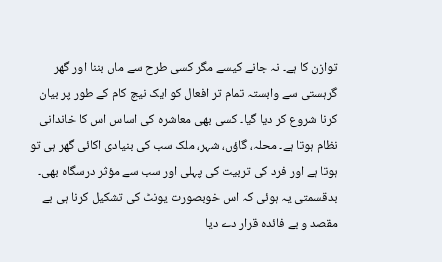توازن کا ہے۔ نہ جانے کیسے مگر کسی طرح سے ماں بننا اور گھر گرہستی سے وابستہ تمام تر افعال کو ایک نیچ کام کے طور پر بیان کرنا شروع کر دیا گیا۔ کسی بھی معاشرہ کی اساس اس کا خاندانی نظام ہوتا ہے۔ محلہ، گاؤں، شہر، ملک سب کی بنیادی اکائی گھر ہی تو ہوتا ہے اور فرد کی تربیت کی پہلی اور سب سے مؤثر درسگاہ بھی۔ بدقسمتی یہ ہوئی کہ اس خوبصورت یونٹ کی تشکیل کرنا ہی بے مقصد و بے فائدہ قرار دے دیا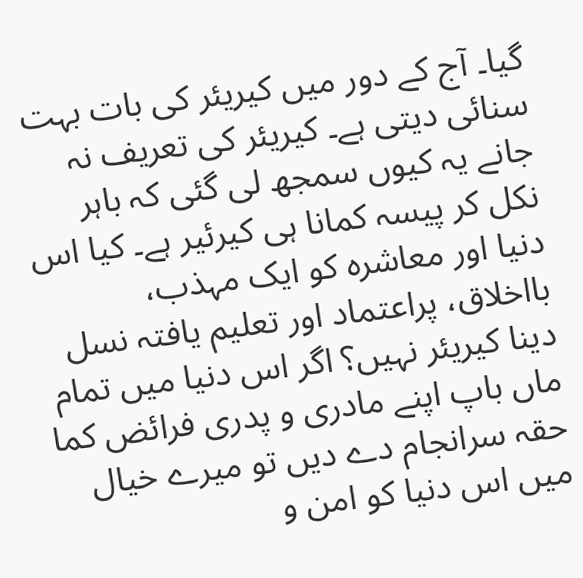گیا۔ آج کے دور میں کیریئر کی بات بہت سنائی دیتی ہے۔ کیریئر کی تعریف نہ جانے یہ کیوں سمجھ لی گئی کہ باہر نکل کر پیسہ کمانا ہی کیرئیر ہے۔ کیا اس دنیا اور معاشرہ کو ایک مہذب، بااخلاق، پراعتماد اور تعلیم یافتہ نسل دینا کیریئر نہیں؟ اگر اس دنیا میں تمام ماں باپ اپنے مادری و پدری فرائض کما حقہ سرانجام دے دیں تو میرے خیال میں اس دنیا کو امن و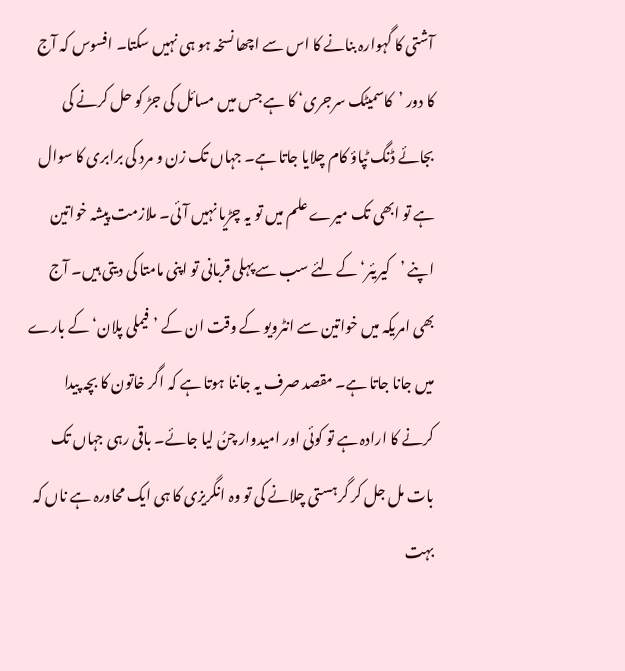آشتی کا گہوارہ بنانے کا اس سے اچھا نسخہ ہو ہی نہیں سکتا۔ افسوس کہ آج کا دور ’کاسمیٹک سرجری‘ کا ہے جس میں مسائل کی جڑ کو حل کرنے کی بجائے ڈنگ ٹپاؤ کام چلایا جاتا ہے۔ جہاں تک زن و مرد کی برابری کا سوال ہے تو ابھی تک میرے علم میں تو یہ چڑیا نہیں آئی۔ ملازمت پیشہ خواتین اپنے ’کیریئر‘ کے لئے سب سے پہلی قربانی تو اپنی مامتا کی دیتی ہیں۔ آج بھی امریکہ میں خواتین سے انٹرویو کے وقت ان کے ’فیملی پلان‘ کے بارے میں جانا جاتا ہے۔ مقصد صرف یہ جاننا ہوتا ہے کہ اگر خاتون کا بچہ پیدا کرنے کا ارادہ ہے تو کوئی اور امیدوار چنُ لیا جائے۔ باقی رہی جہاں تک بات مل جل کر گرہستی چلانے کی تو وہ انگریزی کا ہی ایک محاورہ ہے ناں کہ بہت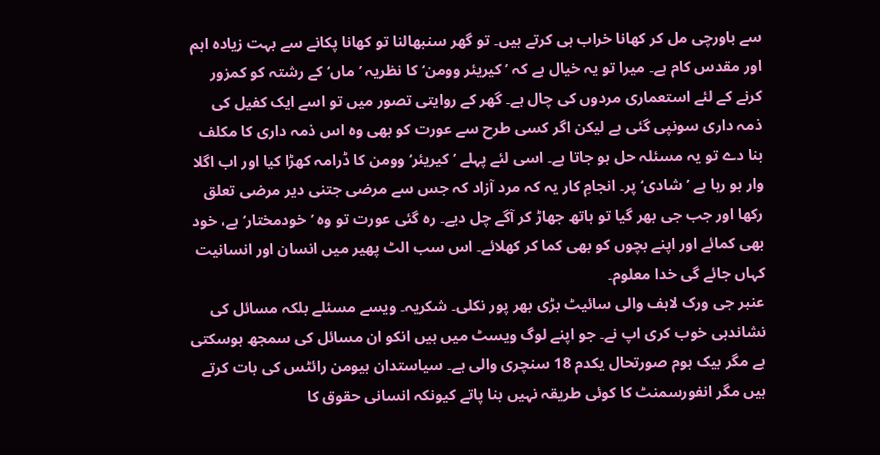سے باورچی مل کر کھانا خراب ہی کرتے ہیں۔ تو گھر سنبھالنا تو کھانا پکانے سے بہت زیادہ اہم اور مقدس کام ہے۔ میرا تو یہ خیال ہے کہ ’کیریئر وومن‘ کا نظریہ ’ماں‘ کے رشتہ کو کمزور کرنے کے لئے استعماری مردوں کی چال ہے۔ گھر کے روایتی تصور میں تو اسے ایک کفیل کی ذمہ داری سونپی گئی ہے لیکن اگر کسی طرح سے عورت کو بھی وہ اس ذمہ داری کا مکلف بنا دے تو یہ مسئلہ حل ہو جاتا ہے۔ اسی لئے پہلے ’کیریئر‘ وومن کا ڈرامہ کھڑا کیا اور اب اگلا وار ہو رہا ہے ’شادی‘ پر۔ انجامِ کار یہ کہ مرد آزاد کہ جس سے مرضی جتنی دیر مرضی تعلق رکھا اور جب جی بھر گیا تو ہاتھ جھاڑ کر آگے چل دیے۔ رہ گئی عورت تو وہ ’خودمختار‘ ہے، خود بھی کمائے اور اپنے بچوں کو بھی کما کر کھلائے۔ اس سب الٹ پھیر میں انسان اور انسانیت کہاں جائے گی خدا معلوم۔
عنبر جی ورک لاہف والی سائيٹ بڑی بھر پور نکلی۔ شکريہ۔ ويسے مسئلے بلکہ مسائل کی نشاندہی خوب کری اپ نے۔ جو اپنے لوگ ويسٹ ميں ہيں انکو ان مسائل کی سمجھ ہوسکتی ہے مگر بيک ہوم صورتحال يکدم 18 سنچری والی ہے۔ سياستدان ہيومن رائٹس کی بات کرتے ہيں مگر انفورسمنٹ کا کوئی طريقہ نہيں بنا پاتے کيونکہ انسانی حقوق کا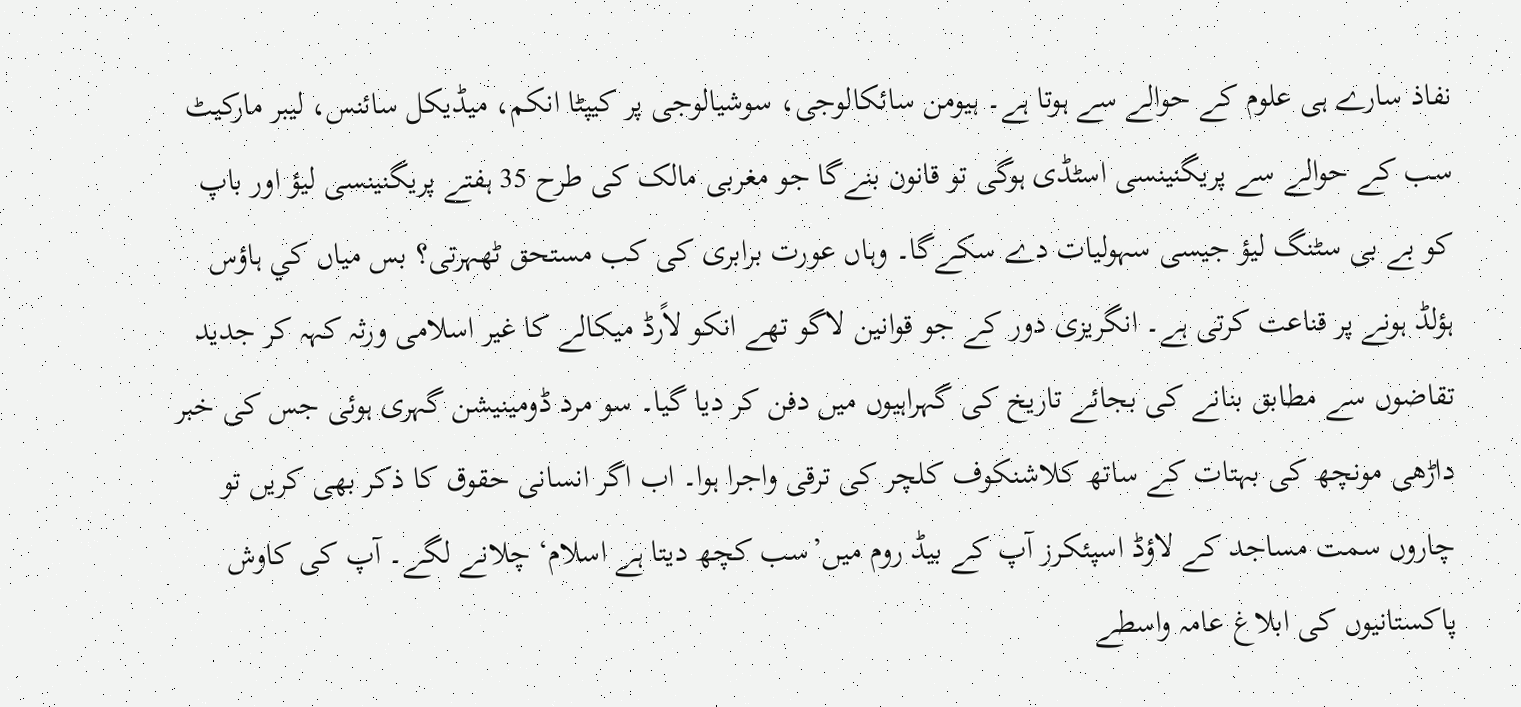نفاذ سارے ہی علوم کے حوالے سے ہوتا ہے۔ ہيومن سائکالوجی، سوشيالوجی پر کيپٹا انکم، ميڈيکل سائنس، ليبر مارکيٹ سب کے حوالے سے پريگنينسی اسٹڈی ہوگی تو قانون بنےگا جو مغربی مالک کی طرح 35 ہفتے پريگنینسی ليؤ اور باپ کو بے بی سٹنگ ليؤ جيسی سہوليات دے سکےگا۔ وہاں عورت برابری کی کب مستحق ٹھہرتی؟ بس مياں کي ہاؤس ہؤلڈ ہونے پر قناعت کرتی ہے۔ انگريزی دور کے جو قوانين لاگو تھے انکو لاًرڈ ميکالے کا غير اسلامی ورثہ کہہ کر جديد تقاضوں سے مطابق بنانے کی بجائے تاريخ کی گہراہيوں ميں دفن کر ديا گيا۔ سو مرد ڈومينيشن گہری ہوئی جس کی خبر داڑھی مونچھ کی بہتات کے ساتھ کلاشنکوف کلچر کی ترقی واجرا ہوا۔ اب اگر انسانی حقوق کا ذکر بھی کريں تو چاروں سمت مساجد کے لاؤڈ اسپئکرز آپ کے بيڈ روم ميں’سب کچھ ديتا ہے اسلام‘ چلانے لگے۔ آپ کی کاوش پاکستانيوں کی ابلاغ عامہ واسطے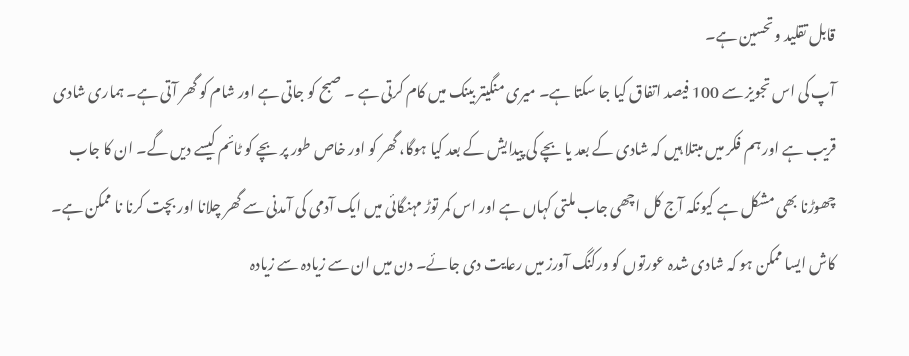قابل تقليد وتحسين ہے۔
آپ کی اس تجويز سے 100 فيصد اتفاق کيا جا سکتا ہے۔ ميری منگيتر بينک ميں کام کرتی ہے ۔ صبح کو جاتی ہے اور شام کو گھر آتی ہے۔ ہماری شادی قريب ہے اور ہم فکر ميں مبتلا ہيں کہ شادی کے بعد يا بچے کی پيدايش کے بعد کيا ہوگا، گھر کو اور خاص طور پر بچے کو ٹائم کيسے ديں گے۔ ان کا جاب چھوڑنا بھی مشکل ہے کيونکہ آج کل اچھی جاب ملتی کہاں ہے اور اس کمر توڑ مہنگائی ميں ايک آدمی کی آمدنی سے گھر چلانا اور بچت کرنا نا ممکن ہے۔
کاش ايسا ممکن ہو کہ شادی شدہ عورتوں کو ورکنگ آورز ميں رعايت دی جائے۔ دن ميں ان سے زيادہ سے زيادہ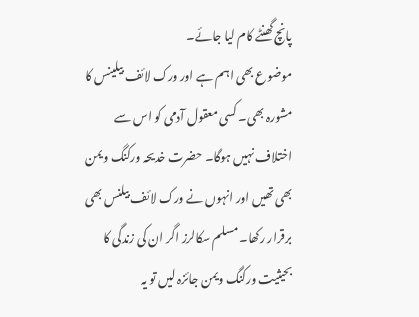پانچ گھنٹے کام ليا جائے۔
موضوع بھی اہم ہے اور ورک لائف بيلينس کا مشورہ بھی۔ کسی معقول آدمی کو اس سے اختلاف نہيں ہوگا۔ حضرت خديحہ ورکنگ ويمن بھی تھيں اور انہوں نے ورک لائف بيلنس بھی برقرار رکھا۔ مسلم سکالرز اگر ان کی زندگی کا بحيثيت ورکنگ ويمن جائزہ ليں تو يہ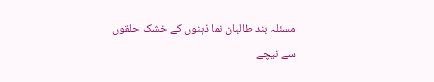مسئلہ بند طالبان نما ذہنوں کے خشک حلقوں سے نيچے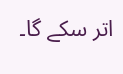اتر سکے گا۔